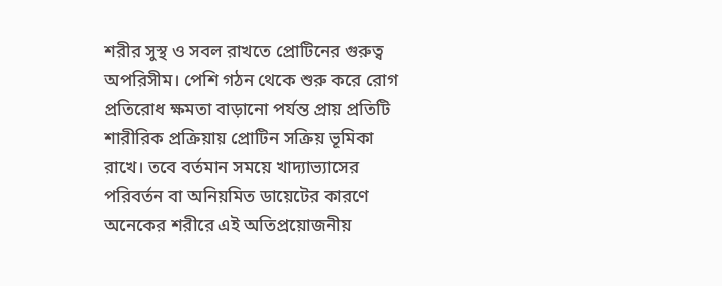শরীর সুস্থ ও সবল রাখতে প্রোটিনের গুরুত্ব অপরিসীম। পেশি গঠন থেকে শুরু করে রোগ প্রতিরোধ ক্ষমতা বাড়ানো পর্যন্ত প্রায় প্রতিটি শারীরিক প্রক্রিয়ায় প্রোটিন সক্রিয় ভূমিকা রাখে। তবে বর্তমান সময়ে খাদ্যাভ্যাসের পরিবর্তন বা অনিয়মিত ডায়েটের কারণে অনেকের শরীরে এই অতিপ্রয়োজনীয়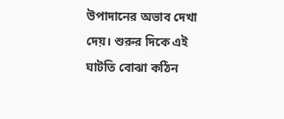উপাদানের অভাব দেখা দেয়। শুরুর দিকে এই ঘাটতি বোঝা কঠিন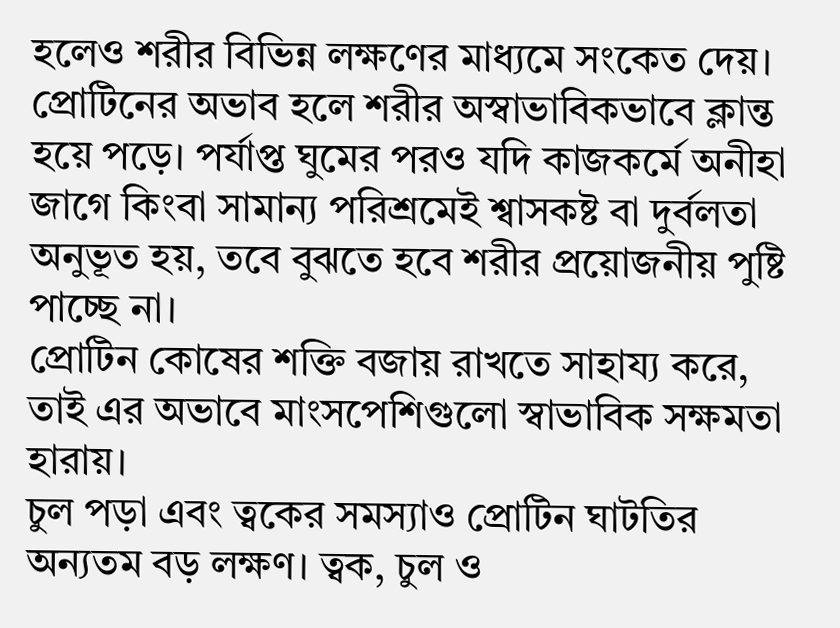হলেও শরীর বিভিন্ন লক্ষণের মাধ্যমে সংকেত দেয়।
প্রোটিনের অভাব হলে শরীর অস্বাভাবিকভাবে ক্লান্ত হয়ে পড়ে। পর্যাপ্ত ঘুমের পরও যদি কাজকর্মে অনীহা জাগে কিংবা সামান্য পরিশ্রমেই শ্বাসকষ্ট বা দুর্বলতা অনুভূত হয়, তবে বুঝতে হবে শরীর প্রয়োজনীয় পুষ্টি পাচ্ছে না।
প্রোটিন কোষের শক্তি বজায় রাখতে সাহায্য করে, তাই এর অভাবে মাংসপেশিগুলো স্বাভাবিক সক্ষমতা হারায়।
চুল পড়া এবং ত্বকের সমস্যাও প্রোটিন ঘাটতির অন্যতম বড় লক্ষণ। ত্বক, চুল ও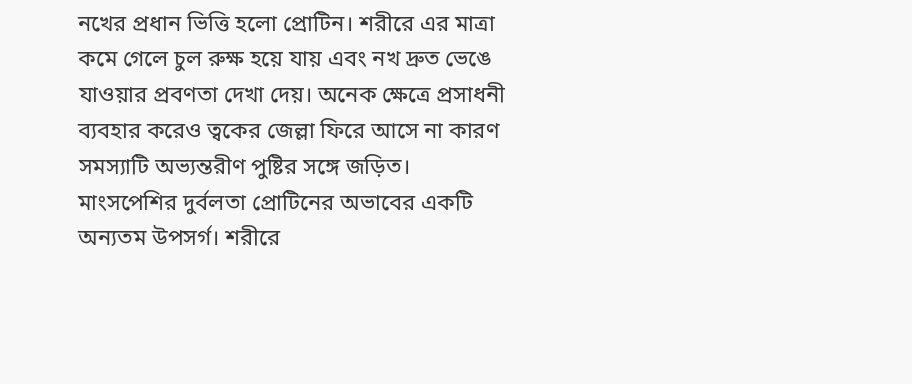নখের প্রধান ভিত্তি হলো প্রোটিন। শরীরে এর মাত্রা কমে গেলে চুল রুক্ষ হয়ে যায় এবং নখ দ্রুত ভেঙে যাওয়ার প্রবণতা দেখা দেয়। অনেক ক্ষেত্রে প্রসাধনী ব্যবহার করেও ত্বকের জেল্লা ফিরে আসে না কারণ সমস্যাটি অভ্যন্তরীণ পুষ্টির সঙ্গে জড়িত।
মাংসপেশির দুর্বলতা প্রোটিনের অভাবের একটি অন্যতম উপসর্গ। শরীরে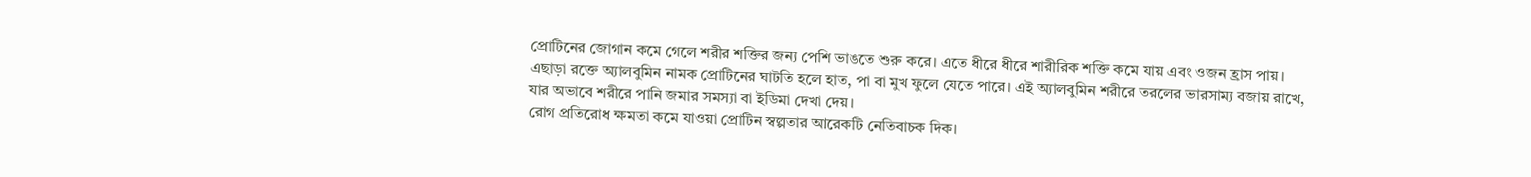প্রোটিনের জোগান কমে গেলে শরীর শক্তির জন্য পেশি ভাঙতে শুরু করে। এতে ধীরে ধীরে শারীরিক শক্তি কমে যায় এবং ওজন হ্রাস পায়।
এছাড়া রক্তে অ্যালবুমিন নামক প্রোটিনের ঘাটতি হলে হাত, পা বা মুখ ফুলে যেতে পারে। এই অ্যালবুমিন শরীরে তরলের ভারসাম্য বজায় রাখে, যার অভাবে শরীরে পানি জমার সমস্যা বা ইডিমা দেখা দেয়।
রোগ প্রতিরোধ ক্ষমতা কমে যাওয়া প্রোটিন স্বল্পতার আরেকটি নেতিবাচক দিক।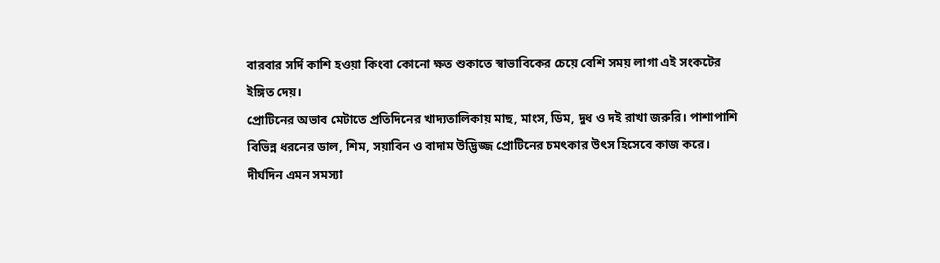বারবার সর্দি কাশি হওয়া কিংবা কোনো ক্ষত শুকাতে স্বাভাবিকের চেয়ে বেশি সময় লাগা এই সংকটের ইঙ্গিত দেয়।
প্রোটিনের অভাব মেটাতে প্রতিদিনের খাদ্যতালিকায় মাছ, মাংস, ডিম, দুধ ও দই রাখা জরুরি। পাশাপাশি বিভিন্ন ধরনের ডাল, শিম, সয়াবিন ও বাদাম উদ্ভিজ্জ প্রোটিনের চমৎকার উৎস হিসেবে কাজ করে।
দীর্ঘদিন এমন সমস্যা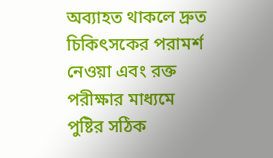অব্যাহত থাকলে দ্রুত চিকিৎসকের পরামর্শ নেওয়া এবং রক্ত পরীক্ষার মাধ্যমে পুষ্টির সঠিক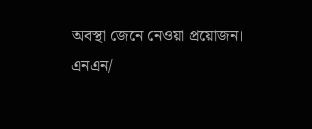অবস্থা জেনে নেওয়া প্রয়োজন।
এনএন/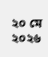২০ মে ২০২৬